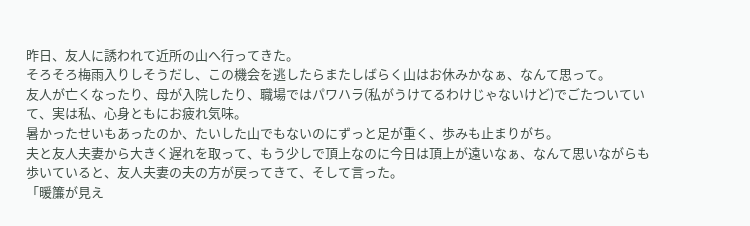昨日、友人に誘われて近所の山へ行ってきた。
そろそろ梅雨入りしそうだし、この機会を逃したらまたしばらく山はお休みかなぁ、なんて思って。
友人が亡くなったり、母が入院したり、職場ではパワハラ(私がうけてるわけじゃないけど)でごたついていて、実は私、心身ともにお疲れ気味。
暑かったせいもあったのか、たいした山でもないのにずっと足が重く、歩みも止まりがち。
夫と友人夫妻から大きく遅れを取って、もう少しで頂上なのに今日は頂上が遠いなぁ、なんて思いながらも歩いていると、友人夫妻の夫の方が戻ってきて、そして言った。
「暖簾が見え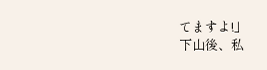てますよ!」
下山後、私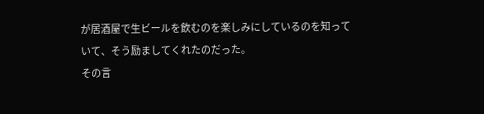が居酒屋で生ビールを飲むのを楽しみにしているのを知っていて、そう励ましてくれたのだった。
その言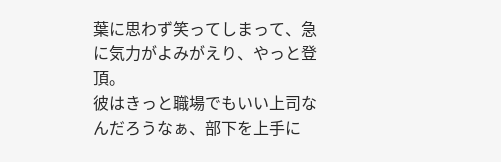葉に思わず笑ってしまって、急に気力がよみがえり、やっと登頂。
彼はきっと職場でもいい上司なんだろうなぁ、部下を上手に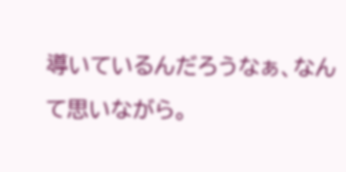導いているんだろうなぁ、なんて思いながら。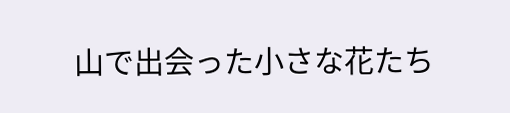山で出会った小さな花たち